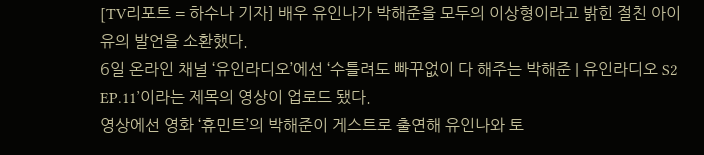[TV리포트 = 하수나 기자] 배우 유인나가 박해준을 모두의 이상형이라고 밝힌 절친 아이유의 발언을 소환했다.
6일 온라인 채널 ‘유인라디오’에선 ‘수틀려도 빠꾸없이 다 해주는 박해준 | 유인라디오 S2 EP.11’이라는 제목의 영상이 업로드 됐다.
영상에선 영화 ‘휴민트’의 박해준이 게스트로 출연해 유인나와 토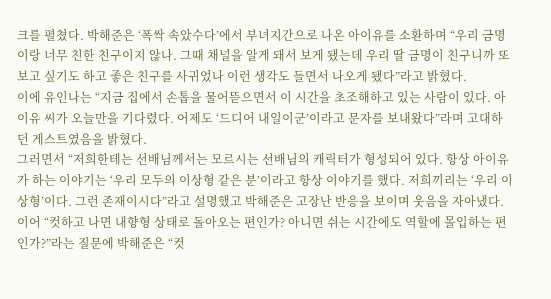크를 펼쳤다. 박해준은 ‘폭싹 속았수다’에서 부녀지간으로 나온 아이유를 소환하며 “우리 금명이랑 너무 친한 친구이지 않나. 그때 채널을 알게 돼서 보게 됐는데 우리 딸 금명이 친구니까 또 보고 싶기도 하고 좋은 친구를 사귀었나 이런 생각도 들면서 나오게 됐다”라고 밝혔다.
이에 유인나는 “지금 집에서 손톱을 물어뜯으면서 이 시간을 초조해하고 있는 사람이 있다. 아이유 씨가 오늘만을 기다렸다. 어제도 ‘드디어 내일이군’이라고 문자를 보내왔다”라며 고대하던 게스트였음을 밝혔다.
그러면서 “저희한테는 선배님께서는 모르시는 선배님의 캐릭터가 형성되어 있다. 항상 아이유가 하는 이야기는 ‘우리 모두의 이상형 같은 분’이라고 항상 이야기를 했다. 저희끼리는 ‘우리 이상형’이다. 그런 존재이시다”라고 설명했고 박해준은 고장난 반응을 보이며 웃음을 자아냈다.
이어 “컷하고 나면 내향형 상태로 돌아오는 편인가? 아니면 쉬는 시간에도 역할에 몰입하는 편인가?”라는 질문에 박해준은 “컷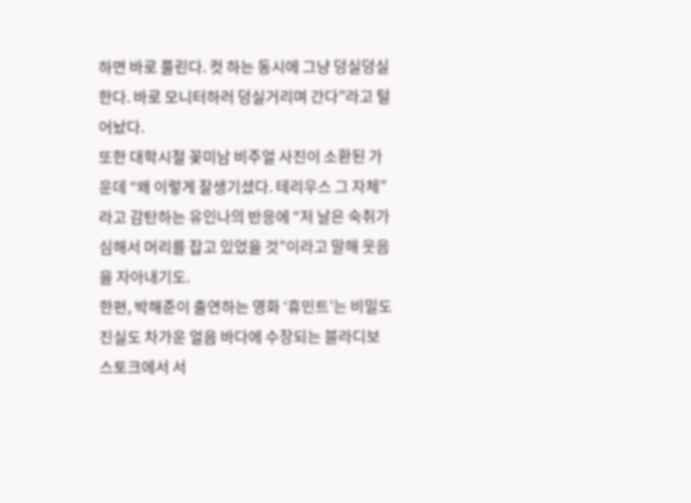하면 바로 풀린다. 컷 하는 동시에 그냥 덩실덩실 한다. 바로 모니터하러 덩실거리며 간다”라고 털어놨다.
또한 대학시절 꽃미남 비주얼 사진이 소환된 가운데 “왜 이렇게 잘생기셨다. 테리우스 그 자체”라고 감탄하는 유인나의 반응에 “저 날은 숙취가 심해서 머리를 잡고 있었을 것”이라고 말해 웃음을 자아내기도.
한편, 박해준이 출연하는 영화 ‘휴민트’는 비밀도 진실도 차가운 얼음 바다에 수장되는 블라디보스토크에서 서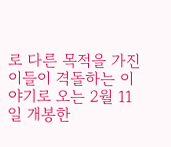로 다른 목적을 가진 이들이 격돌하는 이야기로 오는 2월 11일 개봉한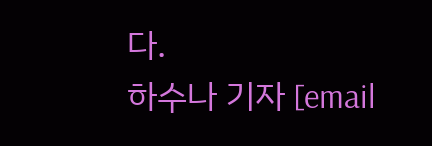다.
하수나 기자 [email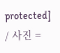protected] / 사진 =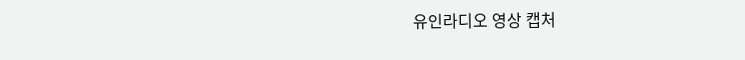유인라디오 영상 캡처